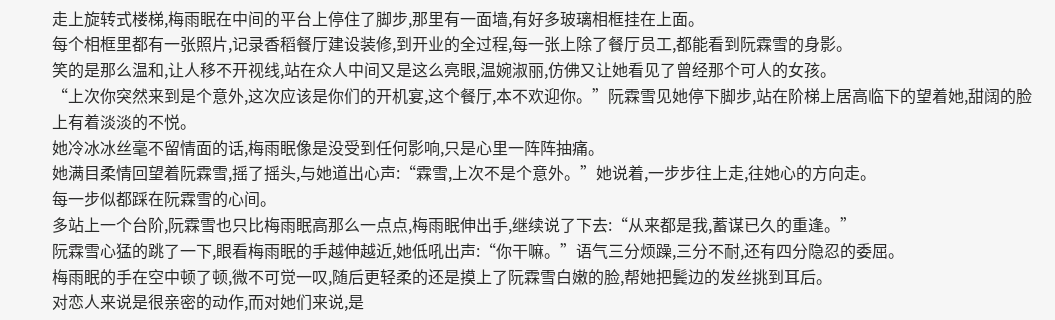走上旋转式楼梯,梅雨眠在中间的平台上停住了脚步,那里有一面墙,有好多玻璃相框挂在上面。
每个相框里都有一张照片,记录香稻餐厅建设装修,到开业的全过程,每一张上除了餐厅员工,都能看到阮霖雪的身影。
笑的是那么温和,让人移不开视线,站在众人中间又是这么亮眼,温婉淑丽,仿佛又让她看见了曾经那个可人的女孩。
“上次你突然来到是个意外,这次应该是你们的开机宴,这个餐厅,本不欢迎你。”阮霖雪见她停下脚步,站在阶梯上居高临下的望着她,甜阔的脸上有着淡淡的不悦。
她冷冰冰丝毫不留情面的话,梅雨眠像是没受到任何影响,只是心里一阵阵抽痛。
她满目柔情回望着阮霖雪,摇了摇头,与她道出心声:“霖雪,上次不是个意外。”她说着,一步步往上走,往她心的方向走。
每一步似都踩在阮霖雪的心间。
多站上一个台阶,阮霖雪也只比梅雨眠高那么一点点,梅雨眠伸出手,继续说了下去:“从来都是我,蓄谋已久的重逢。”
阮霖雪心猛的跳了一下,眼看梅雨眠的手越伸越近,她低吼出声:“你干嘛。”语气三分烦躁,三分不耐,还有四分隐忍的委屈。
梅雨眠的手在空中顿了顿,微不可觉一叹,随后更轻柔的还是摸上了阮霖雪白嫩的脸,帮她把鬓边的发丝挑到耳后。
对恋人来说是很亲密的动作,而对她们来说,是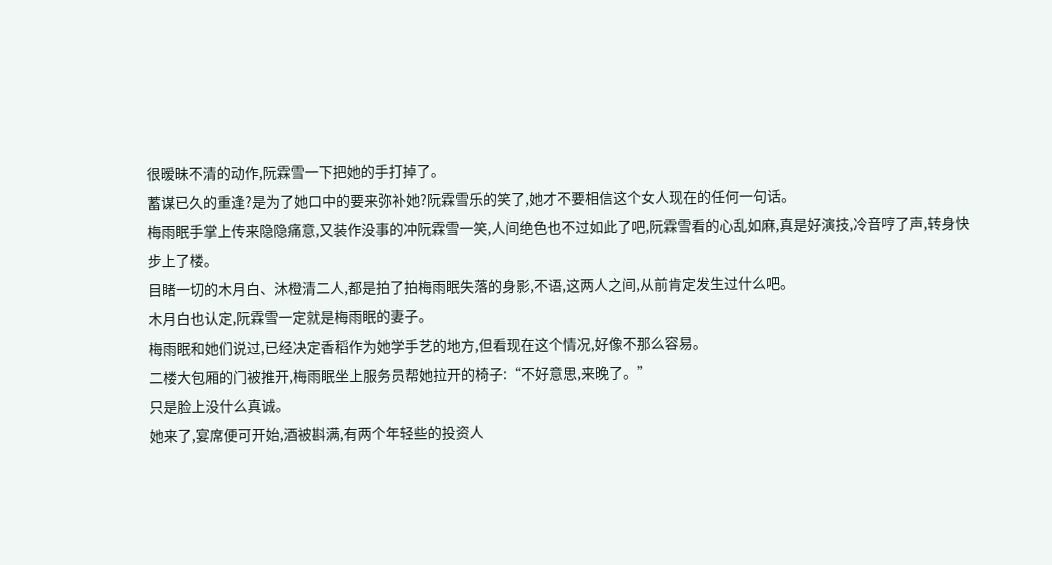很暧昧不清的动作,阮霖雪一下把她的手打掉了。
蓄谋已久的重逢?是为了她口中的要来弥补她?阮霖雪乐的笑了,她才不要相信这个女人现在的任何一句话。
梅雨眠手掌上传来隐隐痛意,又装作没事的冲阮霖雪一笑,人间绝色也不过如此了吧,阮霖雪看的心乱如麻,真是好演技,冷音哼了声,转身快步上了楼。
目睹一切的木月白、沐橙清二人,都是拍了拍梅雨眠失落的身影,不语,这两人之间,从前肯定发生过什么吧。
木月白也认定,阮霖雪一定就是梅雨眠的妻子。
梅雨眠和她们说过,已经决定香稻作为她学手艺的地方,但看现在这个情况,好像不那么容易。
二楼大包厢的门被推开,梅雨眠坐上服务员帮她拉开的椅子:“不好意思,来晚了。”
只是脸上没什么真诚。
她来了,宴席便可开始,酒被斟满,有两个年轻些的投资人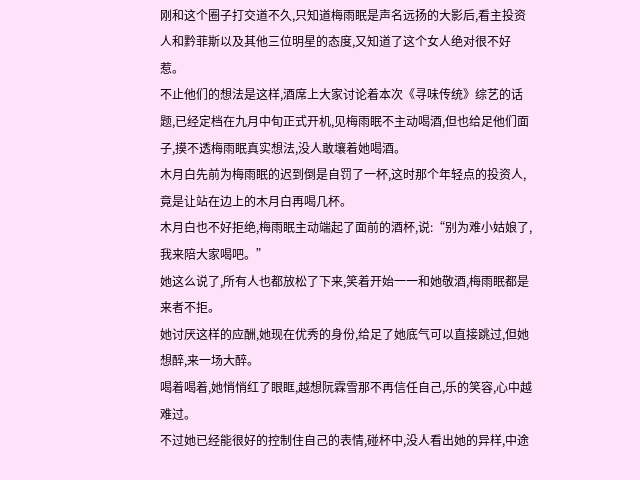刚和这个圈子打交道不久,只知道梅雨眠是声名远扬的大影后,看主投资人和黔菲斯以及其他三位明星的态度,又知道了这个女人绝对很不好惹。
不止他们的想法是这样,酒席上大家讨论着本次《寻味传统》综艺的话题,已经定档在九月中旬正式开机,见梅雨眠不主动喝酒,但也给足他们面子,摸不透梅雨眠真实想法,没人敢壤着她喝酒。
木月白先前为梅雨眠的迟到倒是自罚了一杯,这时那个年轻点的投资人,竟是让站在边上的木月白再喝几杯。
木月白也不好拒绝,梅雨眠主动端起了面前的酒杯,说:“别为难小姑娘了,我来陪大家喝吧。”
她这么说了,所有人也都放松了下来,笑着开始一一和她敬酒,梅雨眠都是来者不拒。
她讨厌这样的应酬,她现在优秀的身份,给足了她底气可以直接跳过,但她想醉,来一场大醉。
喝着喝着,她悄悄红了眼眶,越想阮霖雪那不再信任自己,乐的笑容,心中越难过。
不过她已经能很好的控制住自己的表情,碰杯中,没人看出她的异样,中途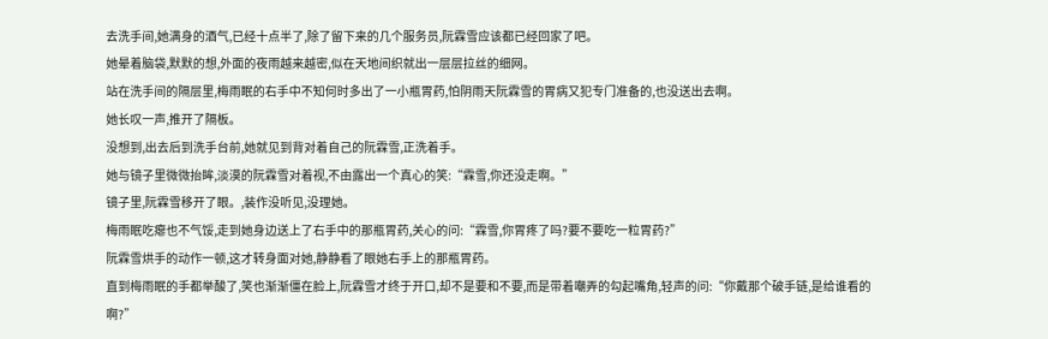去洗手间,她满身的酒气,已经十点半了,除了留下来的几个服务员,阮霖雪应该都已经回家了吧。
她晕着脑袋,默默的想,外面的夜雨越来越密,似在天地间织就出一层层拉丝的细网。
站在洗手间的隔层里,梅雨眠的右手中不知何时多出了一小瓶胃药,怕阴雨天阮霖雪的胃病又犯专门准备的,也没送出去啊。
她长叹一声,推开了隔板。
没想到,出去后到洗手台前,她就见到背对着自己的阮霖雪,正洗着手。
她与镜子里微微抬眸,淡漠的阮霖雪对着视,不由露出一个真心的笑:“霖雪,你还没走啊。”
镜子里,阮霖雪移开了眼。,装作没听见,没理她。
梅雨眠吃瘪也不气馁,走到她身边送上了右手中的那瓶胃药,关心的问:“霖雪,你胃疼了吗?要不要吃一粒胃药?”
阮霖雪烘手的动作一顿,这才转身面对她,静静看了眼她右手上的那瓶胃药。
直到梅雨眠的手都举酸了,笑也渐渐僵在脸上,阮霖雪才终于开口,却不是要和不要,而是带着嘲弄的勾起嘴角,轻声的问:“你戴那个破手链,是给谁看的啊?”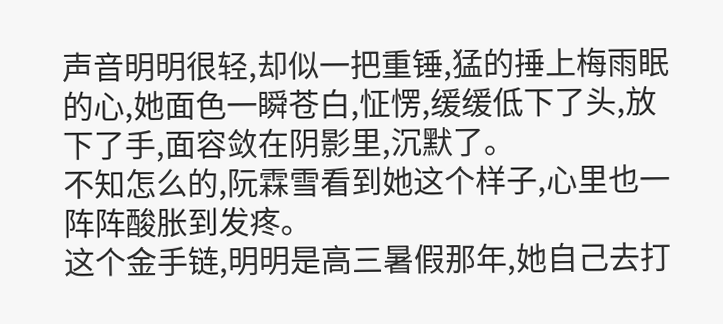声音明明很轻,却似一把重锤,猛的捶上梅雨眠的心,她面色一瞬苍白,怔愣,缓缓低下了头,放下了手,面容敛在阴影里,沉默了。
不知怎么的,阮霖雪看到她这个样子,心里也一阵阵酸胀到发疼。
这个金手链,明明是高三暑假那年,她自己去打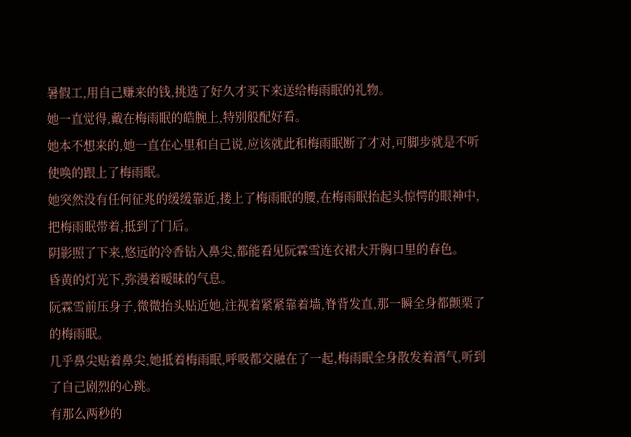暑假工,用自己赚来的钱,挑选了好久才买下来送给梅雨眠的礼物。
她一直觉得,戴在梅雨眠的皓腕上,特别般配好看。
她本不想来的,她一直在心里和自己说,应该就此和梅雨眠断了才对,可脚步就是不听使唤的跟上了梅雨眠。
她突然没有任何征兆的缓缓靠近,搂上了梅雨眠的腰,在梅雨眠抬起头惊愕的眼神中,把梅雨眠带着,抵到了门后。
阴影照了下来,悠远的冷香钻入鼻尖,都能看见阮霖雪连衣裙大开胸口里的春色。
昏黄的灯光下,弥漫着暧昧的气息。
阮霖雪前压身子,微微抬头贴近她,注视着紧紧靠着墙,脊背发直,那一瞬全身都颤栗了的梅雨眠。
几乎鼻尖贴着鼻尖,她抵着梅雨眠,呼吸都交融在了一起,梅雨眠全身散发着酒气,听到了自己剧烈的心跳。
有那么两秒的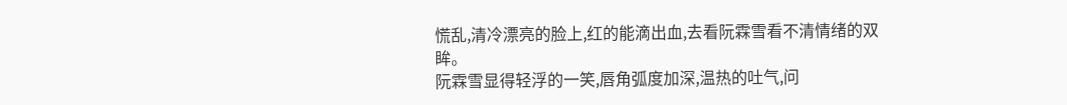慌乱,清冷漂亮的脸上,红的能滴出血,去看阮霖雪看不清情绪的双眸。
阮霖雪显得轻浮的一笑,唇角弧度加深,温热的吐气,问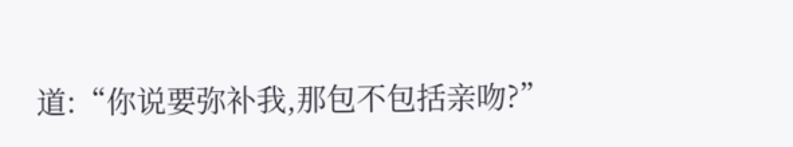道:“你说要弥补我,那包不包括亲吻?”